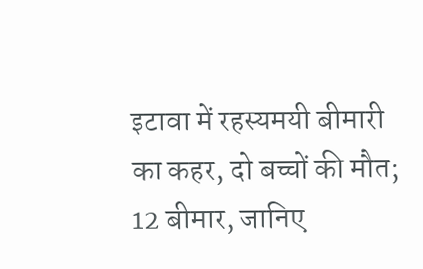इटावा में रहस्यमयी बीमारी का कहर, दो बच्चों की मौत; 12 बीमार, जानिए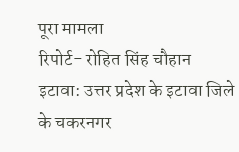पूरा मामला
रिपोर्ट- रोहित सिंह चौहान
इटावा: उत्तर प्रदेश के इटावा जिले के चकरनगर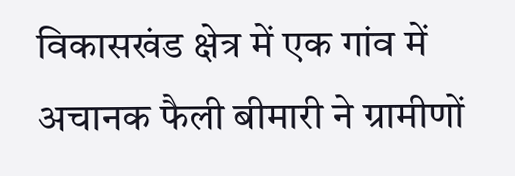विकासखंड क्षेत्र में एक गांव में अचानक फैली बीमारी ने ग्रामीणों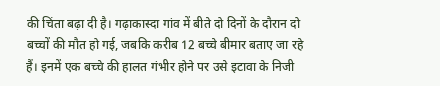की चिंता बढ़ा दी है। गढ़ाकास्दा गांव में बीते दो दिनों के दौरान दो बच्चों की मौत हो गई, जबकि करीब 12 बच्चे बीमार बताए जा रहे हैं। इनमें एक बच्चे की हालत गंभीर होने पर उसे इटावा के निजी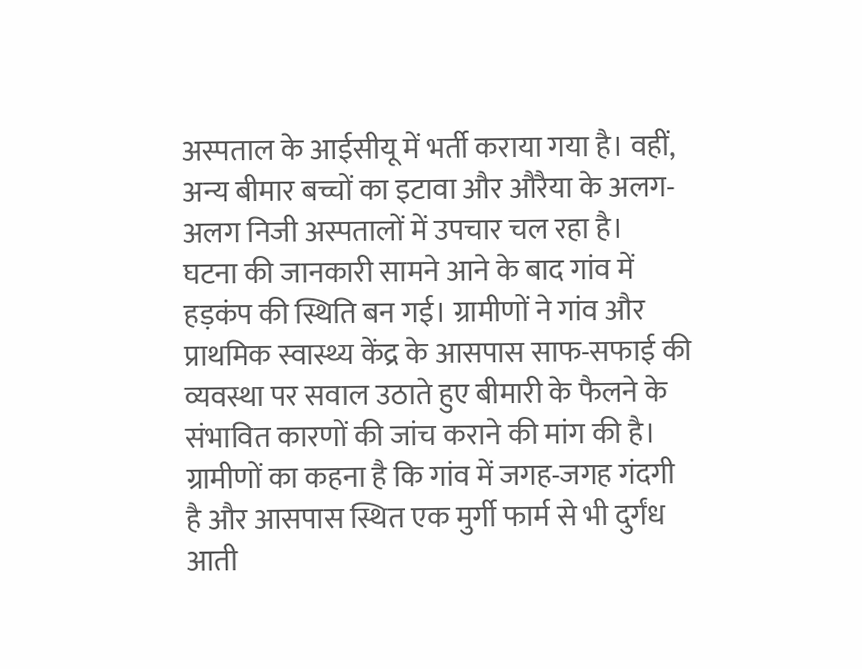अस्पताल के आईसीयू में भर्ती कराया गया है। वहीं, अन्य बीमार बच्चों का इटावा और औरैया के अलग-अलग निजी अस्पतालों में उपचार चल रहा है।
घटना की जानकारी सामने आने के बाद गांव में हड़कंप की स्थिति बन गई। ग्रामीणों ने गांव और प्राथमिक स्वास्थ्य केंद्र के आसपास साफ-सफाई की व्यवस्था पर सवाल उठाते हुए बीमारी के फैलने के संभावित कारणों की जांच कराने की मांग की है। ग्रामीणों का कहना है कि गांव में जगह-जगह गंदगी है और आसपास स्थित एक मुर्गी फार्म से भी दुर्गंध आती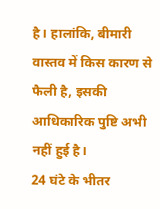है। हालांकि, बीमारी वास्तव में किस कारण से फैली है, इसकी आधिकारिक पुष्टि अभी नहीं हुई है।
24 घंटे के भीतर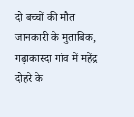दो बच्चों की मौत
जानकारी के मुताबिक, गढ़ाकास्दा गांव में महेंद्र दोहरे के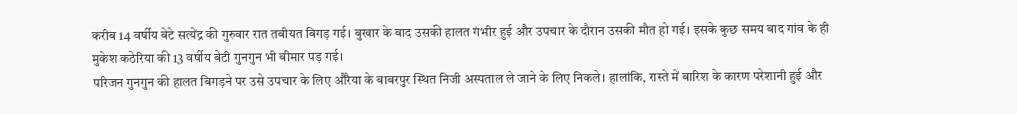करीब 14 वर्षीय बेटे सत्येंद्र की गुरुवार रात तबीयत बिगड़ गई। बुखार के बाद उसकी हालत गंभीर हुई और उपचार के दौरान उसकी मौत हो गई। इसके कुछ समय बाद गांव के ही मुकेश कठेरिया की 13 वर्षीय बेटी गुनगुन भी बीमार पड़ गई।
परिजन गुनगुन की हालत बिगड़ने पर उसे उपचार के लिए औरैया के बाबरपुर स्थित निजी अस्पताल ले जाने के लिए निकले। हालांकि, रास्ते में बारिश के कारण परेशानी हुई और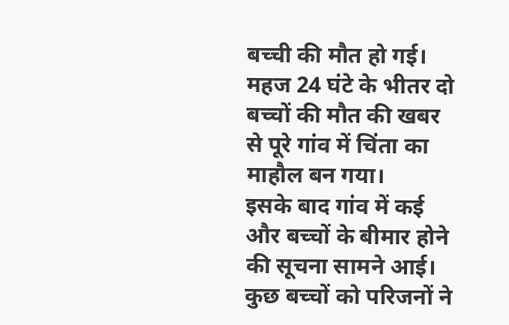बच्ची की मौत हो गई। महज 24 घंटे के भीतर दो बच्चों की मौत की खबर से पूरे गांव में चिंता का माहौल बन गया।
इसके बाद गांव में कई और बच्चों के बीमार होने की सूचना सामने आई। कुछ बच्चों को परिजनों ने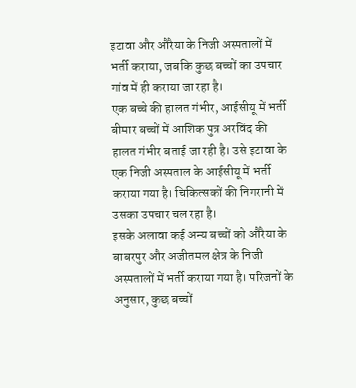इटावा और औरैया के निजी अस्पतालों में भर्ती कराया, जबकि कुछ बच्चों का उपचार गांव में ही कराया जा रहा है।
एक बच्चे की हालत गंभीर, आईसीयू में भर्ती
बीमार बच्चों में आशिक पुत्र अरविंद की हालत गंभीर बताई जा रही है। उसे इटावा के एक निजी अस्पताल के आईसीयू में भर्ती कराया गया है। चिकित्सकों की निगरानी में उसका उपचार चल रहा है।
इसके अलावा कई अन्य बच्चों को औरैया के बाबरपुर और अजीतमल क्षेत्र के निजी अस्पतालों में भर्ती कराया गया है। परिजनों के अनुसार, कुछ बच्चों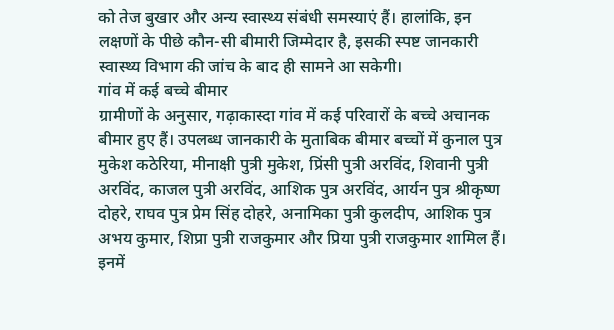को तेज बुखार और अन्य स्वास्थ्य संबंधी समस्याएं हैं। हालांकि, इन लक्षणों के पीछे कौन-सी बीमारी जिम्मेदार है, इसकी स्पष्ट जानकारी स्वास्थ्य विभाग की जांच के बाद ही सामने आ सकेगी।
गांव में कई बच्चे बीमार
ग्रामीणों के अनुसार, गढ़ाकास्दा गांव में कई परिवारों के बच्चे अचानक बीमार हुए हैं। उपलब्ध जानकारी के मुताबिक बीमार बच्चों में कुनाल पुत्र मुकेश कठेरिया, मीनाक्षी पुत्री मुकेश, प्रिंसी पुत्री अरविंद, शिवानी पुत्री अरविंद, काजल पुत्री अरविंद, आशिक पुत्र अरविंद, आर्यन पुत्र श्रीकृष्ण दोहरे, राघव पुत्र प्रेम सिंह दोहरे, अनामिका पुत्री कुलदीप, आशिक पुत्र अभय कुमार, शिप्रा पुत्री राजकुमार और प्रिया पुत्री राजकुमार शामिल हैं।
इनमें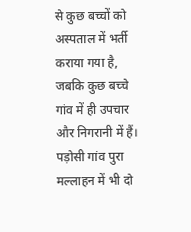से कुछ बच्चों को अस्पताल में भर्ती कराया गया है, जबकि कुछ बच्चे गांव में ही उपचार और निगरानी में हैं। पड़ोसी गांव पुरा मल्लाहन में भी दो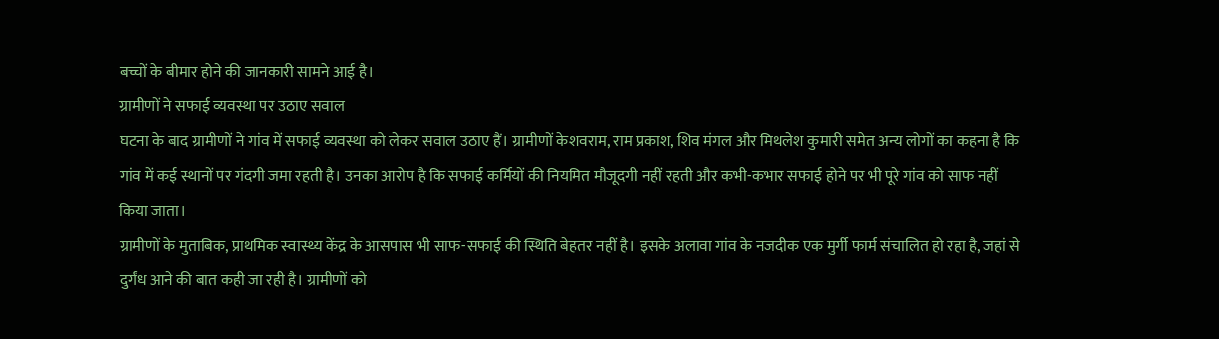बच्चों के बीमार होने की जानकारी सामने आई है।
ग्रामीणों ने सफाई व्यवस्था पर उठाए सवाल
घटना के बाद ग्रामीणों ने गांव में सफाई व्यवस्था को लेकर सवाल उठाए हैं। ग्रामीणों केशवराम, राम प्रकाश, शिव मंगल और मिथलेश कुमारी समेत अन्य लोगों का कहना है कि गांव में कई स्थानों पर गंदगी जमा रहती है। उनका आरोप है कि सफाई कर्मियों की नियमित मौजूदगी नहीं रहती और कभी-कभार सफाई होने पर भी पूरे गांव को साफ नहीं किया जाता।
ग्रामीणों के मुताबिक, प्राथमिक स्वास्थ्य केंद्र के आसपास भी साफ-सफाई की स्थिति बेहतर नहीं है। इसके अलावा गांव के नजदीक एक मुर्गी फार्म संचालित हो रहा है, जहां से दुर्गंध आने की बात कही जा रही है। ग्रामीणों को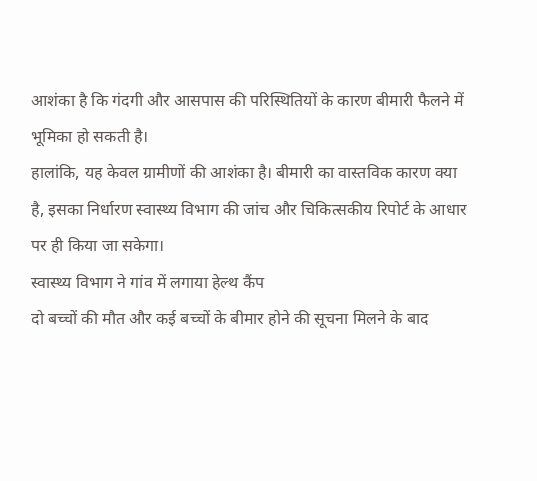आशंका है कि गंदगी और आसपास की परिस्थितियों के कारण बीमारी फैलने में भूमिका हो सकती है।
हालांकि, यह केवल ग्रामीणों की आशंका है। बीमारी का वास्तविक कारण क्या है, इसका निर्धारण स्वास्थ्य विभाग की जांच और चिकित्सकीय रिपोर्ट के आधार पर ही किया जा सकेगा।
स्वास्थ्य विभाग ने गांव में लगाया हेल्थ कैंप
दो बच्चों की मौत और कई बच्चों के बीमार होने की सूचना मिलने के बाद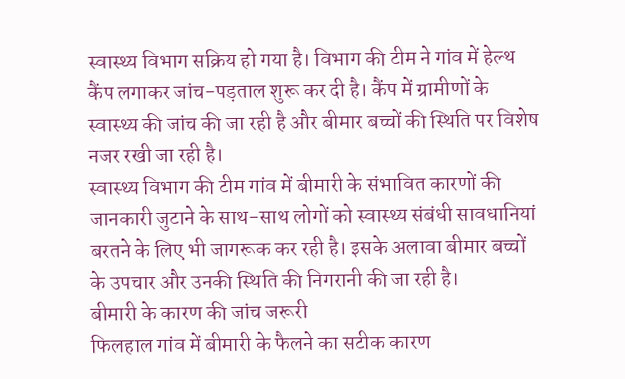स्वास्थ्य विभाग सक्रिय हो गया है। विभाग की टीम ने गांव में हेल्थ कैंप लगाकर जांच-पड़ताल शुरू कर दी है। कैंप में ग्रामीणों के स्वास्थ्य की जांच की जा रही है और बीमार बच्चों की स्थिति पर विशेष नजर रखी जा रही है।
स्वास्थ्य विभाग की टीम गांव में बीमारी के संभावित कारणों की जानकारी जुटाने के साथ-साथ लोगों को स्वास्थ्य संबंधी सावधानियां बरतने के लिए भी जागरूक कर रही है। इसके अलावा बीमार बच्चों के उपचार और उनकी स्थिति की निगरानी की जा रही है।
बीमारी के कारण की जांच जरूरी
फिलहाल गांव में बीमारी के फैलने का सटीक कारण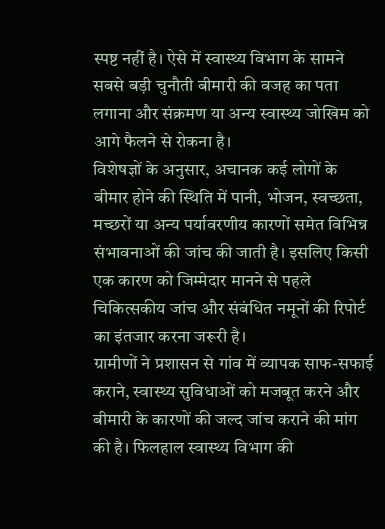स्पष्ट नहीं है। ऐसे में स्वास्थ्य विभाग के सामने सबसे बड़ी चुनौती बीमारी की वजह का पता लगाना और संक्रमण या अन्य स्वास्थ्य जोखिम को आगे फैलने से रोकना है।
विशेषज्ञों के अनुसार, अचानक कई लोगों के बीमार होने की स्थिति में पानी, भोजन, स्वच्छता, मच्छरों या अन्य पर्यावरणीय कारणों समेत विभिन्न संभावनाओं की जांच की जाती है। इसलिए किसी एक कारण को जिम्मेदार मानने से पहले चिकित्सकीय जांच और संबंधित नमूनों की रिपोर्ट का इंतजार करना जरूरी है।
ग्रामीणों ने प्रशासन से गांव में व्यापक साफ-सफाई कराने, स्वास्थ्य सुविधाओं को मजबूत करने और बीमारी के कारणों की जल्द जांच कराने की मांग की है। फिलहाल स्वास्थ्य विभाग की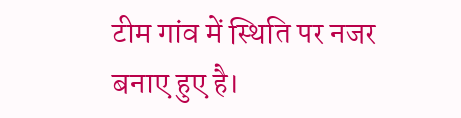टीम गांव में स्थिति पर नजर बनाए हुए है।